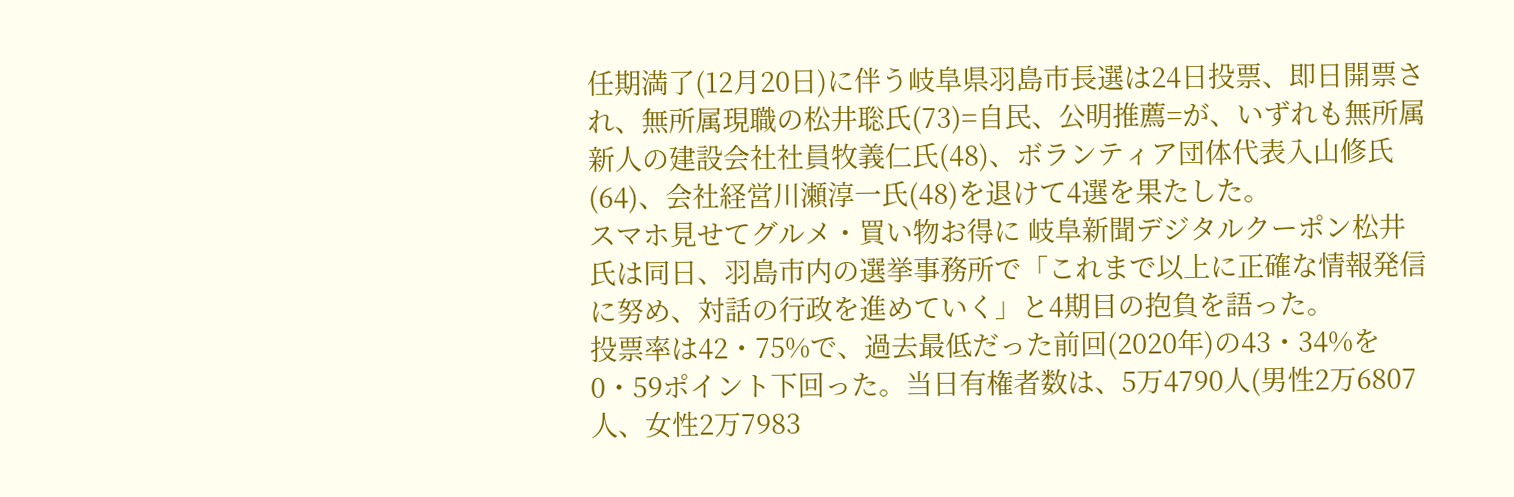任期満了(12月20日)に伴う岐阜県羽島市長選は24日投票、即日開票され、無所属現職の松井聡氏(73)=自民、公明推薦=が、いずれも無所属新人の建設会社社員牧義仁氏(48)、ボランティア団体代表入山修氏(64)、会社経営川瀬淳一氏(48)を退けて4選を果たした。
スマホ見せてグルメ・買い物お得に 岐阜新聞デジタルクーポン松井氏は同日、羽島市内の選挙事務所で「これまで以上に正確な情報発信に努め、対話の行政を進めていく」と4期目の抱負を語った。
投票率は42・75%で、過去最低だった前回(2020年)の43・34%を0・59ポイント下回った。当日有権者数は、5万4790人(男性2万6807人、女性2万7983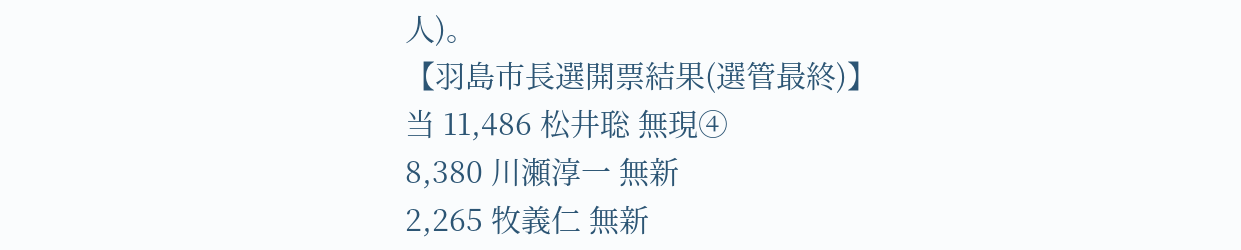人)。
【羽島市長選開票結果(選管最終)】
当 11,486 松井聡 無現④
8,380 川瀬淳一 無新
2,265 牧義仁 無新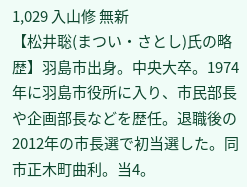1,029 入山修 無新
【松井聡(まつい・さとし)氏の略歴】羽島市出身。中央大卒。1974年に羽島市役所に入り、市民部長や企画部長などを歴任。退職後の2012年の市長選で初当選した。同市正木町曲利。当4。